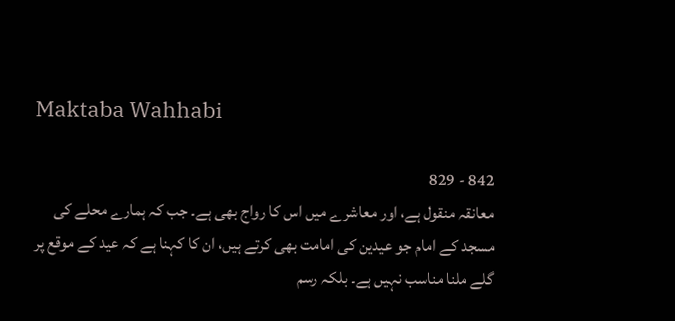Maktaba Wahhabi

842 - 829
معانقہ منقول ہے، اور معاشرے میں اس کا رواج بھی ہے۔ جب کہ ہمارے محلے کی مسجد کے امام جو عیدین کی امامت بھی کرتے ہیں، ان کا کہنا ہے کہ عید کے موقع پر گلے ملنا مناسب نہیں ہے۔ بلکہ رسم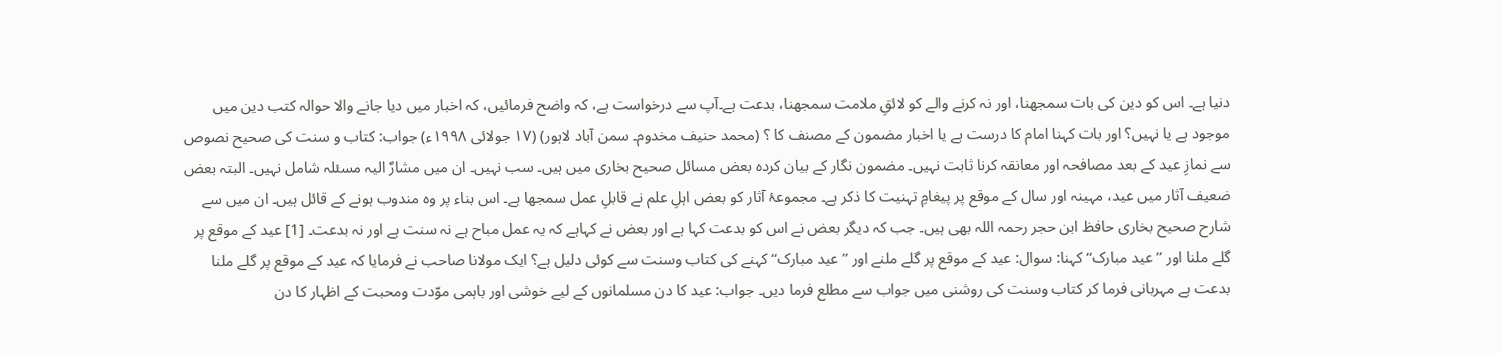دنیا ہے۔ اس کو دین کی بات سمجھنا، اور نہ کرنے والے کو لائقِ ملامت سمجھنا، بدعت ہے۔آپ سے درخواست ہے، کہ واضح فرمائیں، کہ اخبار میں دیا جانے والا حوالہ کتب دین میں موجود ہے یا نہیں؟ اور بات کہنا امام کا درست ہے یا اخبار مضمون کے مصنف کا ؟ (محمد حنیف مخدوم۔ سمن آباد لاہور) (۱۷ جولائی ۱۹۹۸ء) جواب: کتاب و سنت کی صحیح نصوص سے نمازِ عید کے بعد مصافحہ اور معانقہ کرنا ثابت نہیں۔ مضمون نگار کے بیان کردہ بعض مسائل صحیح بخاری میں ہیں۔ سب نہیں۔ ان میں مشارٌ الیہ مسئلہ شامل نہیں۔ البتہ بعض ضعیف آثار میں عید، مہینہ اور سال کے موقع پر پیغامِ تہنیت کا ذکر ہے۔ مجموعۂ آثار کو بعض اہلِ علم نے قابلِ عمل سمجھا ہے۔ اس بناء پر وہ مندوب ہونے کے قائل ہیں۔ ان میں سے شارح صحیح بخاری حافظ ابن حجر رحمہ اللہ بھی ہیں۔ جب کہ دیگر بعض نے اس کو بدعت کہا ہے اور بعض نے کہاہے کہ یہ عمل مباح ہے نہ سنت ہے اور نہ بدعت۔ [1] عید کے موقع پر گلے ملنا اور ’’ عید مبارک‘‘ کہنا: سوال: عید کے موقع پر گلے ملنے اور ’’ عید مبارک‘‘ کہنے کی کتاب وسنت سے کوئی دلیل ہے؟ ایک مولانا صاحب نے فرمایا کہ عید کے موقع پر گلے ملنا بدعت ہے مہربانی فرما کر کتاب وسنت کی روشنی میں جواب سے مطلع فرما دیں۔ جواب: عید کا دن مسلمانوں کے لیے خوشی اور باہمی موّدت ومحبت کے اظہار کا دن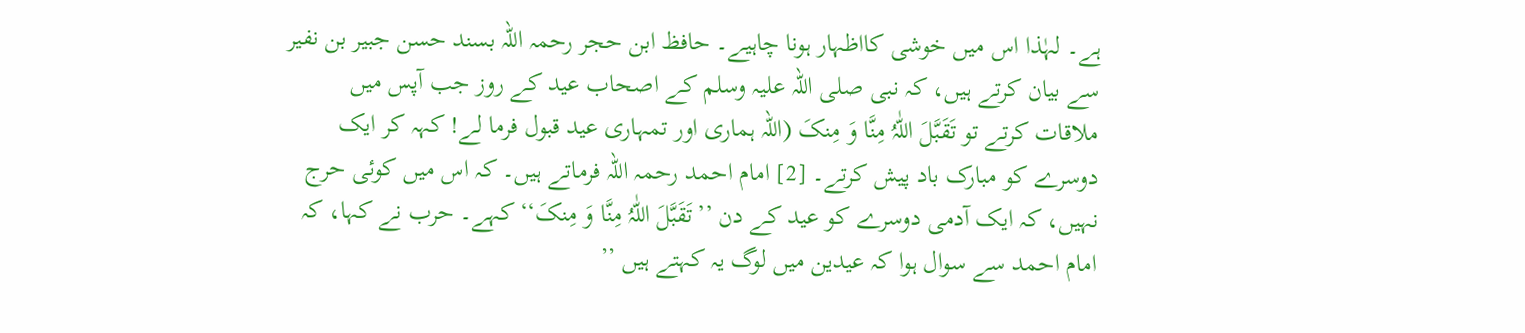ہے۔ لہٰذا اس میں خوشی کااظہار ہونا چاہیے۔ حافظ ابن حجر رحمہ اللہ بسند حسن جبیر بن نفیر سے بیان کرتے ہیں، کہ نبی صلی اللہ علیہ وسلم کے اصحاب عید کے روز جب آپس میں ملاقات کرتے تو تَقَبَّلَ اللّٰہُ مِنَّا وَ مِنکَ (اللہ ہماری اور تمہاری عید قبول فرما لے! کہہ کر ایک دوسرے کو مبارک باد پیش کرتے۔ [2] امام احمد رحمہ اللہ فرماتے ہیں۔ کہ اس میں کوئی حرج نہیں، کہ ایک آدمی دوسرے کو عید کے دن ’’تَقَبَّلَ اللّٰہُ مِنَّا وَ مِنکَ‘‘ کہے۔ حرب نے کہا، کہ امام احمد سے سوال ہوا کہ عیدین میں لوگ یہ کہتے ہیں ’’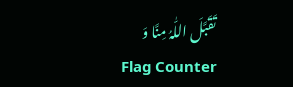تَقَبَّلَ اللّٰہُ مِنَّا وَ
Flag Counter